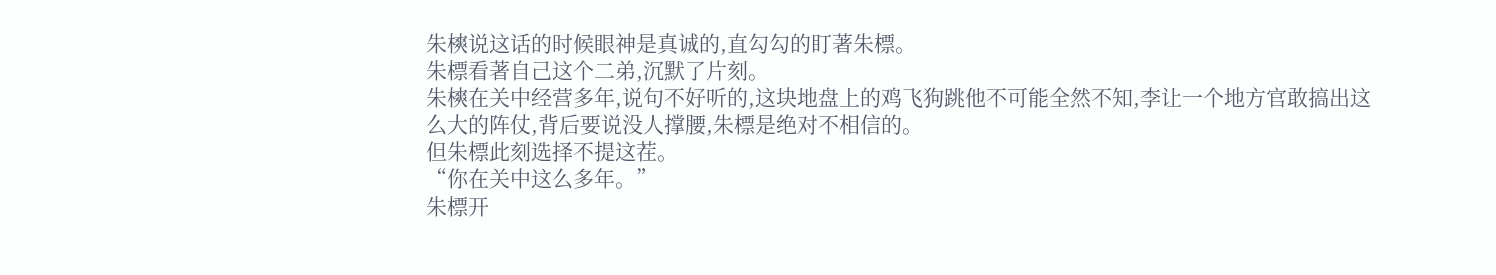朱樉说这话的时候眼神是真诚的,直勾勾的盯著朱標。
朱標看著自己这个二弟,沉默了片刻。
朱樉在关中经营多年,说句不好听的,这块地盘上的鸡飞狗跳他不可能全然不知,李让一个地方官敢搞出这么大的阵仗,背后要说没人撑腰,朱標是绝对不相信的。
但朱標此刻选择不提这茬。
“你在关中这么多年。”
朱標开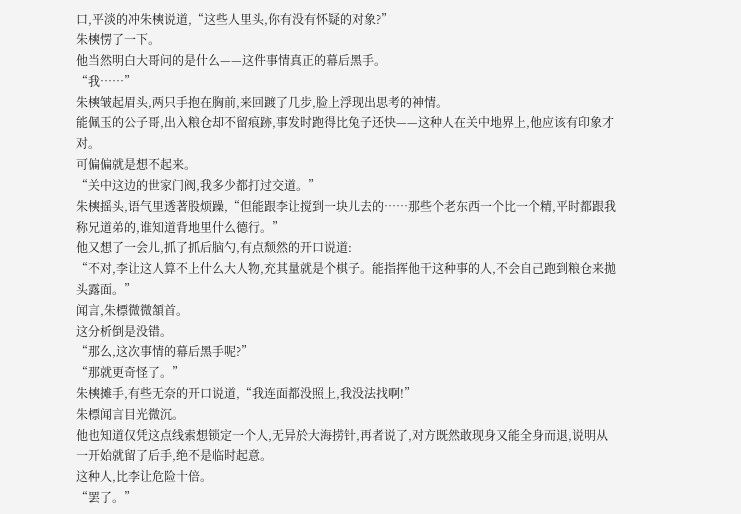口,平淡的冲朱樉说道,“这些人里头,你有没有怀疑的对象?”
朱樉愣了一下。
他当然明白大哥问的是什么——这件事情真正的幕后黑手。
“我……”
朱樉皱起眉头,两只手抱在胸前,来回踱了几步,脸上浮现出思考的神情。
能佩玉的公子哥,出入粮仓却不留痕跡,事发时跑得比兔子还快——这种人在关中地界上,他应该有印象才对。
可偏偏就是想不起来。
“关中这边的世家门阀,我多少都打过交道。”
朱樉摇头,语气里透著股烦躁,“但能跟李让搅到一块儿去的……那些个老东西一个比一个精,平时都跟我称兄道弟的,谁知道背地里什么德行。”
他又想了一会儿,抓了抓后脑勺,有点颓然的开口说道:
“不对,李让这人算不上什么大人物,充其量就是个棋子。能指挥他干这种事的人,不会自己跑到粮仓来拋头露面。”
闻言,朱標微微頷首。
这分析倒是没错。
“那么,这次事情的幕后黑手呢?”
“那就更奇怪了。”
朱樉摊手,有些无奈的开口说道,“我连面都没照上,我没法找啊!”
朱標闻言目光微沉。
他也知道仅凭这点线索想锁定一个人,无异於大海捞针,再者说了,对方既然敢现身又能全身而退,说明从一开始就留了后手,绝不是临时起意。
这种人,比李让危险十倍。
“罢了。”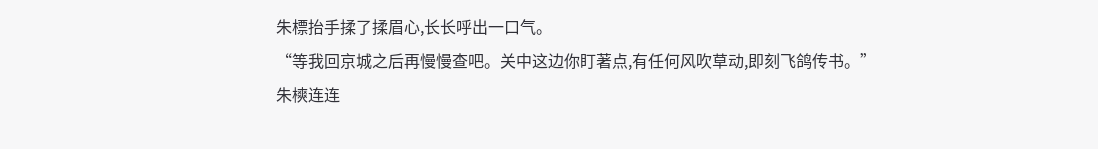朱標抬手揉了揉眉心,长长呼出一口气。
“等我回京城之后再慢慢查吧。关中这边你盯著点,有任何风吹草动,即刻飞鸽传书。”
朱樉连连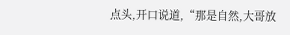点头,开口说道,“那是自然,大哥放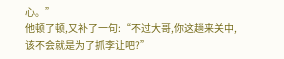心。”
他顿了顿,又补了一句:“不过大哥,你这趟来关中,该不会就是为了抓李让吧?”